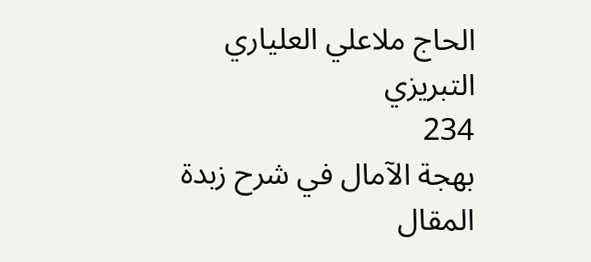الحاج ملاعلي العلياري التبريزي
234
بهجة الآمال في شرح زبدة المقال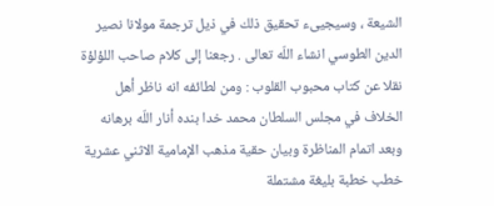الشيعة ، وسيجيىء تحقيق ذلك في ذيل ترجمة مولانا نصير الدين الطوسي انشاء اللّه تعالى . رجعنا إلى كلام صاحب اللؤلؤة نقلا عن كتاب محبوب القلوب : ومن لطائفه انه ناظر أهل الخلاف في مجلس السلطان محمد خدا بنده أنار اللّه برهانه وبعد اتمام المناظرة وبيان حقية مذهب الإمامية الاثني عشرية خطب خطبة بليغة مشتملة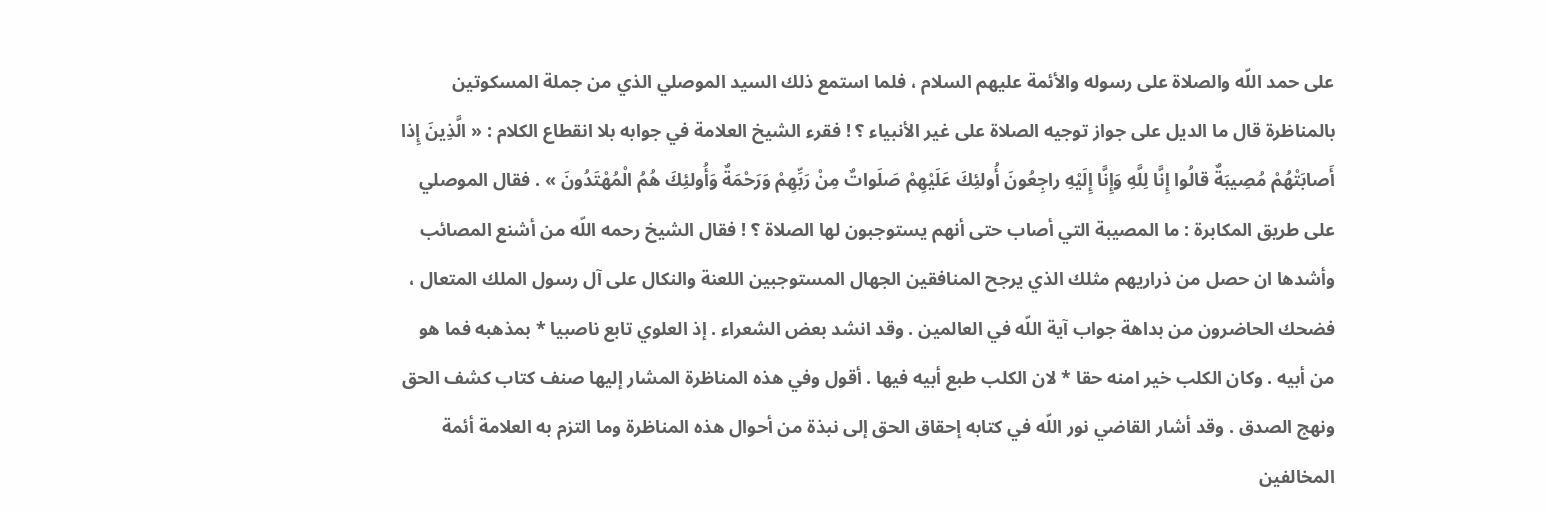على حمد اللّه والصلاة على رسوله والأئمة عليهم السلام ، فلما استمع ذلك السيد الموصلي الذي من جملة المسكوتين بالمناظرة قال ما الديل على جواز توجيه الصلاة على غير الأنبياء ؟ ! فقرء الشيخ العلامة في جوابه بلا انقطاع الكلام : « الَّذِينَ إِذا أَصابَتْهُمْ مُصِيبَةٌ قالُوا إِنَّا لِلَّهِ وَإِنَّا إِلَيْهِ راجِعُونَ أُولئِكَ عَلَيْهِمْ صَلَواتٌ مِنْ رَبِّهِمْ وَرَحْمَةٌ وَأُولئِكَ هُمُ الْمُهْتَدُونَ » . فقال الموصلي على طريق المكابرة : ما المصيبة التي أصاب حتى أنهم يستوجبون لها الصلاة ؟ ! فقال الشيخ رحمه اللّه من أشنع المصائب وأشدها ان حصل من ذراريهم مثلك الذي يرجح المنافقين الجهال المستوجبين اللعنة والنكال على آل رسول الملك المتعال ، فضحك الحاضرون من بداهة جواب آية اللّه في العالمين . وقد انشد بعض الشعراء . إذ العلوي تابع ناصبيا * بمذهبه فما هو من أبيه . وكان الكلب خير امنه حقا * لان الكلب طبع أبيه فيها . أقول وفي هذه المناظرة المشار إليها صنف كتاب كشف الحق ونهج الصدق . وقد أشار القاضي نور اللّه في كتابه إحقاق الحق إلى نبذة من أحوال هذه المناظرة وما التزم به العلامة أئمة المخالفين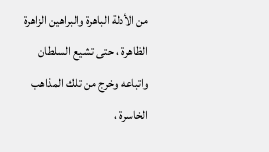من الأدلة الباهرة والبراهين الزاهرة الظاهرة ، حتى تشيع السلطان واتباعه وخرج من تلك المذاهب الخاسرة ،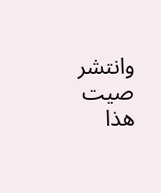وانتشر صيت هذا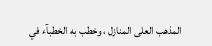المذهب العلى المنازل ، وخطب به الخطبآء في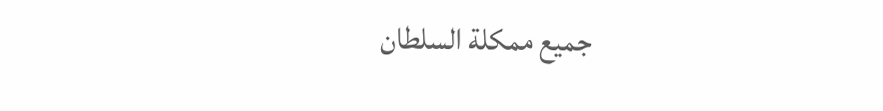جميع ممكلة السلطان